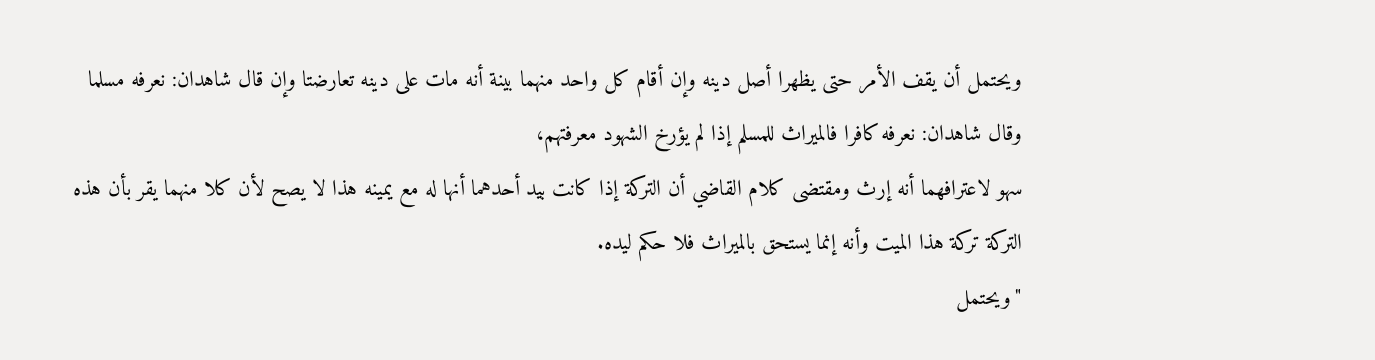ويحتمل أن يقف الأمر حتى يظهرا أصل دينه وإن أقام كل واحد منهما بينة أنه مات على دينه تعارضتا وإن قال شاهدان: نعرفه مسلما وقال شاهدان: نعرفه كافرا فالميراث للمسلم إذا لم يؤرخ الشهود معرفتهم،
سهو لاعترافهما أنه إرث ومقتضى كلام القاضي أن التركة إذا كانت بيد أحدهما أنها له مع يمينه هذا لا يصح لأن كلا منهما يقر بأن هذه التركة تركة هذا الميت وأنه إنما يستحق بالميراث فلا حكم ليده.
"ويحتمل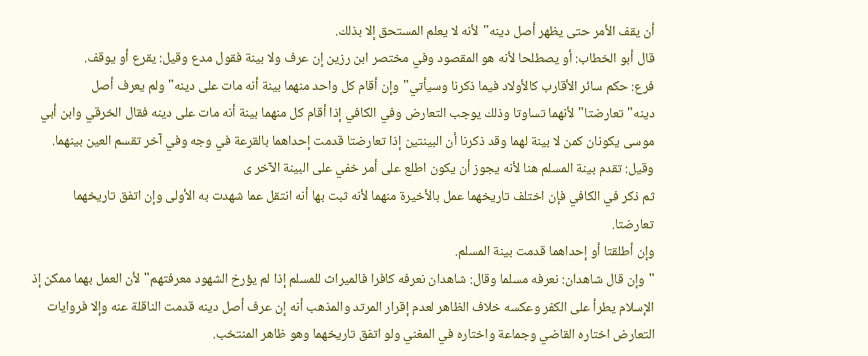أن يقف الأمر حتى يظهر أصل دينه"لأنه لا يعلم المستحق إلا بذلك.
قال أبو الخطاب: أو يصطلحا لأنه هو المقصود وفي مختصر ابن رزين إن عرف ولا بينة فقول مدع وقيل: يقرع أو يوقف.
فرع: حكم سائر الأقارب كالأولاد فيما ذكرنا وسيأتي"وإن أقام كل واحد منهما بينة أنه مات على دينه"ولم يعرف أصل دينه"تعارضتا"لأنهما تساوتا وذلك يوجب التعارض وفي الكافي إذا أقام كل منهما بينة أنه مات على دينه فقال الخرقي وابن أبي موسى يكونان كمن لا بينة لهما وقد ذكرنا أن البينتين إذا تعارضتا قدمت إحداهما بالقرعة في وجه وفي آخر تقسم العين بينهما.
وقيل: تقدم بينة المسلم هنا لأنه يجوز أن يكون اطلع على أمر خفي على البينة الآخر ى
ثم ذكر في الكافي فإن اختلف تاريخهما عمل بالأخيرة منهما لأنه ثبت بها أنه انتقل عما شهدت به الأولى وإن اتفق تاريخهما تعارضتا.
وإن أطلقتا أو إحداهما قدمت بينة المسلم.
"وإن قال شاهدان: نعرفه مسلما وقال: شاهدان نعرفه كافرا فالميراث للمسلم إذا لم يؤرخ الشهود معرفتهم"لأن العمل بهما ممكن إذ الإسلام يطرأ على الكفر وعكسه خلاف الظاهر لعدم إقرار المرتد والمذهب أنه إن عرف أصل دينه قدمت الناقلة عنه وإلا فروايات التعارض اختاره القاضي وجماعة واختاره في المغني ولو اتفق تاريخهما وهو ظاهر المنتخب.